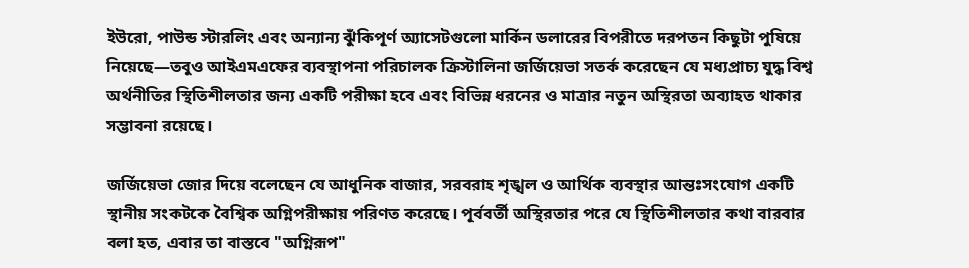ইউরো, পাউন্ড স্টারলিং এবং অন্যান্য ঝুঁকিপূর্ণ অ্যাসেটগুলো মার্কিন ডলারের বিপরীতে দরপতন কিছুটা পুষিয়ে নিয়েছে—তবুও আইএমএফের ব্যবস্থাপনা পরিচালক ক্রিস্টালিনা জর্জিয়েভা সতর্ক করেছেন যে মধ্যপ্রাচ্য যুদ্ধ বিশ্ব অর্থনীতির স্থিতিশীলতার জন্য একটি পরীক্ষা হবে এবং বিভিন্ন ধরনের ও মাত্রার নতুন অস্থিরতা অব্যাহত থাকার সম্ভাবনা রয়েছে।

জর্জিয়েভা জোর দিয়ে বলেছেন যে আধুনিক বাজার, সরবরাহ শৃঙ্খল ও আর্থিক ব্যবস্থার আন্তঃসংযোগ একটি স্থানীয় সংকটকে বৈশ্বিক অগ্নিপরীক্ষায় পরিণত করেছে। পূর্ববর্তী অস্থিরতার পরে যে স্থিতিশীলতার কথা বারবার বলা হত, এবার তা বাস্তবে "অগ্নিরূপ"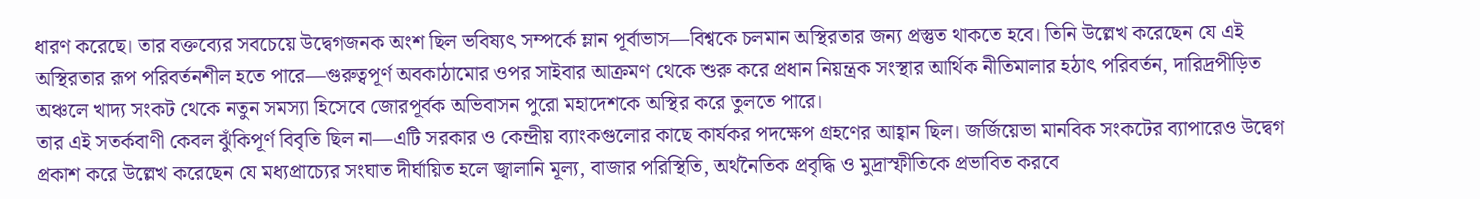ধারণ করেছে। তার বক্তব্যের সবচেয়ে উদ্বেগজনক অংশ ছিল ভবিষ্যৎ সম্পর্কে ম্লান পূর্বাভাস—বিশ্বকে চলমান অস্থিরতার জন্য প্রস্তুত থাকতে হবে। তিনি উল্লেখ করেছেন যে এই অস্থিরতার রূপ পরিবর্তনশীল হতে পারে—গুরুত্বপূর্ণ অবকাঠামোর ওপর সাইবার আক্রমণ থেকে শুরু করে প্রধান নিয়ন্ত্রক সংস্থার আর্থিক নীতিমালার হঠাৎ পরিবর্তন, দারিদ্রপীড়িত অঞ্চলে খাদ্য সংকট থেকে নতুন সমস্যা হিসেবে জোরপূর্বক অভিবাসন পুরো মহাদেশকে অস্থির করে তুলতে পারে।
তার এই সতর্কবাণী কেবল ঝুঁকিপূর্ণ বিবৃতি ছিল না—এটি সরকার ও কেন্দ্রীয় ব্যাংকগুলোর কাছে কার্যকর পদক্ষেপ গ্রহণের আহ্বান ছিল। জর্জিয়েভা মানবিক সংকটের ব্যাপারেও উদ্বেগ প্রকাশ করে উল্লেখ করেছেন যে মধ্যপ্রাচ্যের সংঘাত দীর্ঘায়িত হলে জ্বালানি মূল্য, বাজার পরিস্থিতি, অর্থনৈতিক প্রবৃদ্ধি ও মুদ্রাস্ফীতিকে প্রভাবিত করবে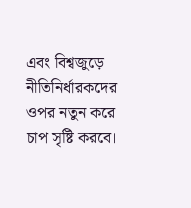এবং বিশ্বজুড়ে নীতিনির্ধারকদের ওপর নতুন করে চাপ সৃষ্টি করবে।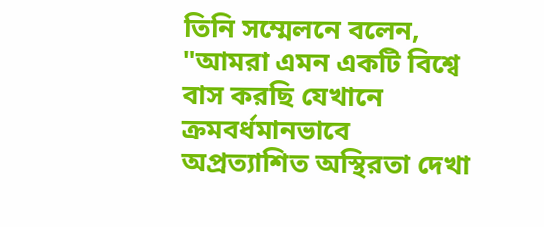তিনি সম্মেলনে বলেন, "আমরা এমন একটি বিশ্বে বাস করছি যেখানে ক্রমবর্ধমানভাবে অপ্রত্যাশিত অস্থিরতা দেখা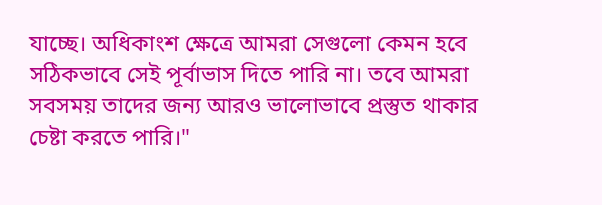যাচ্ছে। অধিকাংশ ক্ষেত্রে আমরা সেগুলো কেমন হবে সঠিকভাবে সেই পূর্বাভাস দিতে পারি না। তবে আমরা সবসময় তাদের জন্য আরও ভালোভাবে প্রস্তুত থাকার চেষ্টা করতে পারি।"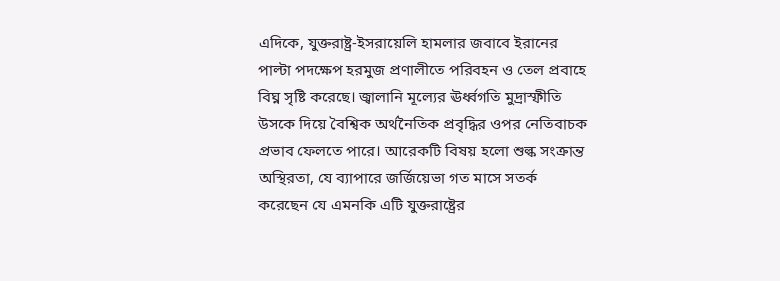এদিকে, যুক্তরাষ্ট্র-ইসরায়েলি হামলার জবাবে ইরানের পাল্টা পদক্ষেপ হরমুজ প্রণালীতে পরিবহন ও তেল প্রবাহে বিঘ্ন সৃষ্টি করেছে। জ্বালানি মূল্যের ঊর্ধ্বগতি মুদ্রাস্ফীতি উসকে দিয়ে বৈশ্বিক অর্থনৈতিক প্রবৃদ্ধির ওপর নেতিবাচক প্রভাব ফেলতে পারে। আরেকটি বিষয় হলো শুল্ক সংক্রান্ত অস্থিরতা, যে ব্যাপারে জর্জিয়েভা গত মাসে সতর্ক করেছেন যে এমনকি এটি যুক্তরাষ্ট্রের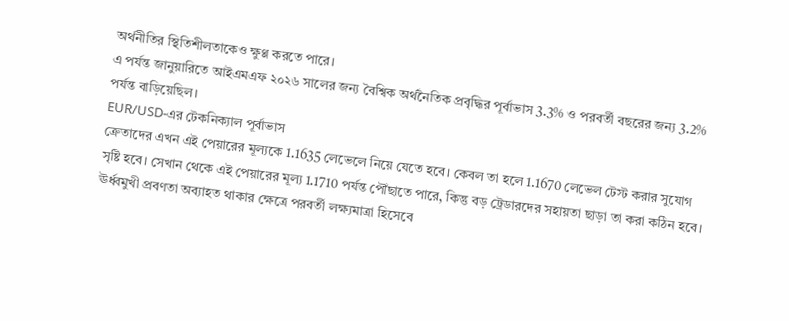অর্থনীতির স্থিতিশীলতাকেও ক্ষুণ্ণ করতে পারে।
এ পর্যন্ত জানুয়ারিতে আইএমএফ ২০২৬ সালের জন্য বৈশ্বিক অর্থনৈতিক প্রবৃদ্ধির পূর্বাভাস 3.3% ও পরবর্তী বছরের জন্য 3.2% পর্যন্ত বাড়িয়েছিল।
EUR/USD-এর টেকনিক্যাল পূর্বাভাস
ক্রেতাদের এখন এই পেয়ারের মূল্যকে 1.1635 লেভেলে নিয়ে যেতে হবে। কেবল তা হলে 1.1670 লেভেল টেস্ট করার সুযোগ সৃষ্টি হবে। সেখান থেকে এই পেয়ারের মূল্য 1.1710 পর্যন্ত পৌঁছাতে পারে, কিন্তু বড় ট্রেডারদের সহায়তা ছাড়া তা করা কঠিন হবে। ঊর্ধ্বমুখী প্রবণতা অব্যাহত থাকার ক্ষেত্রে পরবর্তী লক্ষ্যমাত্রা হিসেবে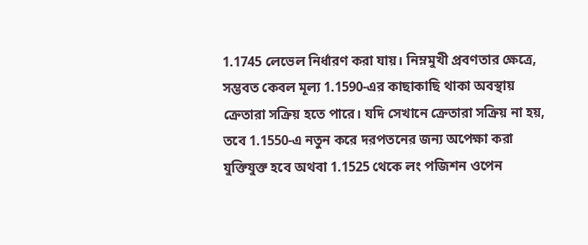1.1745 লেভেল নির্ধারণ করা যায়। নিম্নমুখী প্রবণতার ক্ষেত্রে, সম্ভবত কেবল মূল্য 1.1590-এর কাছাকাছি থাকা অবস্থায় ক্রেতারা সক্রিয় হতে পারে। যদি সেখানে ক্রেতারা সক্রিয় না হয়, তবে 1.1550-এ নতুন করে দরপতনের জন্য অপেক্ষা করা যুক্তিযুক্ত হবে অথবা 1.1525 থেকে লং পজিশন ওপেন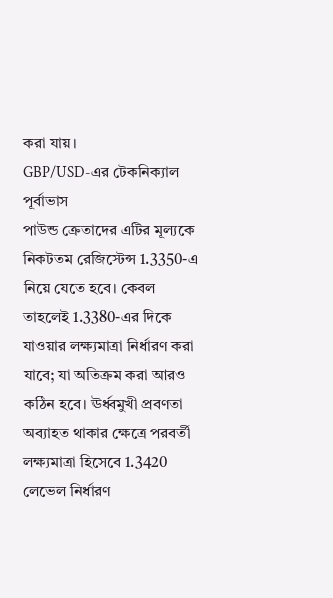করা যায়।
GBP/USD-এর টেকনিক্যাল পূর্বাভাস
পাউন্ড ক্রেতাদের এটির মূল্যকে নিকটতম রেজিস্টেন্স 1.3350-এ নিয়ে যেতে হবে। কেবল তাহলেই 1.3380-এর দিকে যাওয়ার লক্ষ্যমাত্রা নির্ধারণ করা যাবে; যা অতিক্রম করা আরও কঠিন হবে। ঊর্ধ্বমুখী প্রবণতা অব্যাহত থাকার ক্ষেত্রে পরবর্তী লক্ষ্যমাত্রা হিসেবে 1.3420 লেভেল নির্ধারণ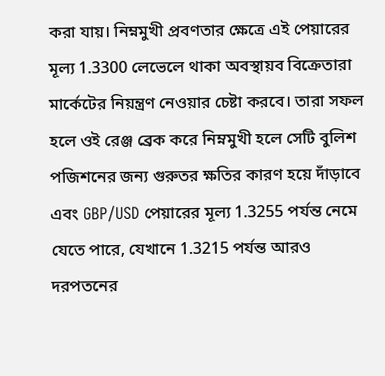করা যায়। নিম্নমুখী প্রবণতার ক্ষেত্রে এই পেয়ারের মূল্য 1.3300 লেভেলে থাকা অবস্থায়ব বিক্রেতারা মার্কেটের নিয়ন্ত্রণ নেওয়ার চেষ্টা করবে। তারা সফল হলে ওই রেঞ্জ ব্রেক করে নিম্নমুখী হলে সেটি বুলিশ পজিশনের জন্য গুরুতর ক্ষতির কারণ হয়ে দাঁড়াবে এবং GBP/USD পেয়ারের মূল্য 1.3255 পর্যন্ত নেমে যেতে পারে, যেখানে 1.3215 পর্যন্ত আরও দরপতনের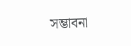সম্ভাবনা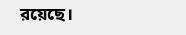রয়েছে।